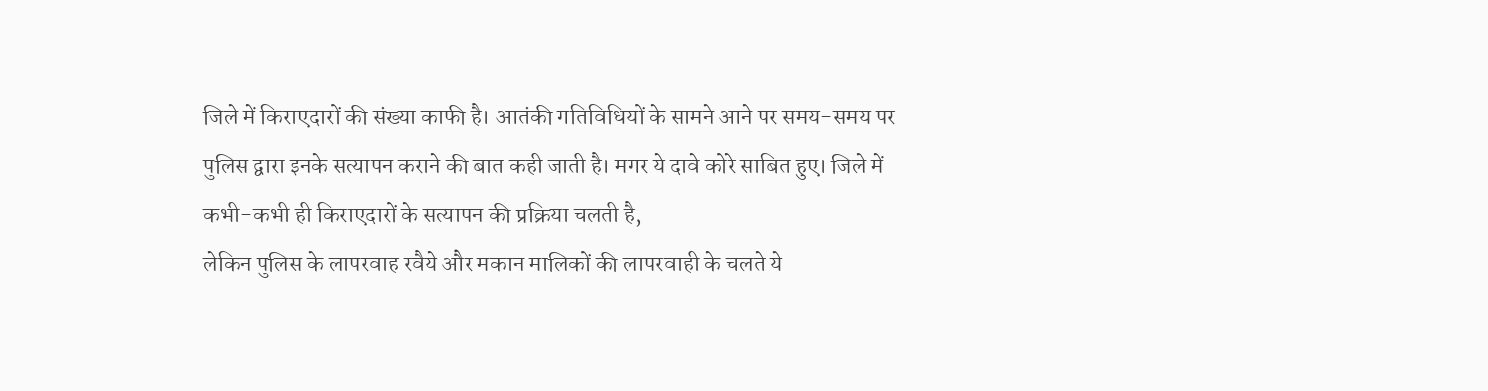जिले में किराएदारों की संख्या काफी है। आतंकी गतिविधियों के सामने आने पर समय-समय पर पुलिस द्वारा इनके सत्यापन कराने की बात कही जाती है। मगर ये दावे कोरे साबित हुए। जिले में कभी-कभी ही किराएदारों के सत्यापन की प्रक्रिया चलती है,
लेकिन पुलिस के लापरवाह रवैये और मकान मालिकों की लापरवाही के चलते ये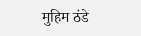मुहिम ठंडे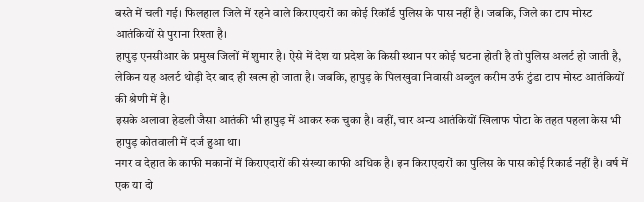बस्ते में चली गई। फिलहाल जिले में रहने वाले किराएदारों का कोई रिकॉर्ड पुलिस के पास नहीं है। जबकि, जिले का टाप मोस्ट आतंकियों से पुराना रिश्ता है।
हापुड़ एनसीआर के प्रमुख जिलों में शुमार है। ऐसे में देश या प्रदेश के किसी स्थान पर कोई घटना होती है तो पुलिस अलर्ट हो जाती है, लेकिन यह अलर्ट थोड़ी देर बाद ही खत्म हो जाता है। जबकि, हापुड़ के पिलखुवा निवासी अब्दुल करीम उर्फ टुंडा टाप मोस्ट आतंकियों की श्रेणी में है।
इसके अलावा हेडली जैसा आतंकी भी हापुड़ में आकर रुक चुका है। वहीं, चार अन्य आतंकियों खिलाफ पोटा के तहत पहला केस भी हापुड़ कोतवाली में दर्ज हुआ था।
नगर व देहात के काफी मकानों में किराएदारों की संख्या काफी अधिक है। इन किराएदारों का पुलिस के पास कोई रिकार्ड नहीं है। वर्ष में एक या दो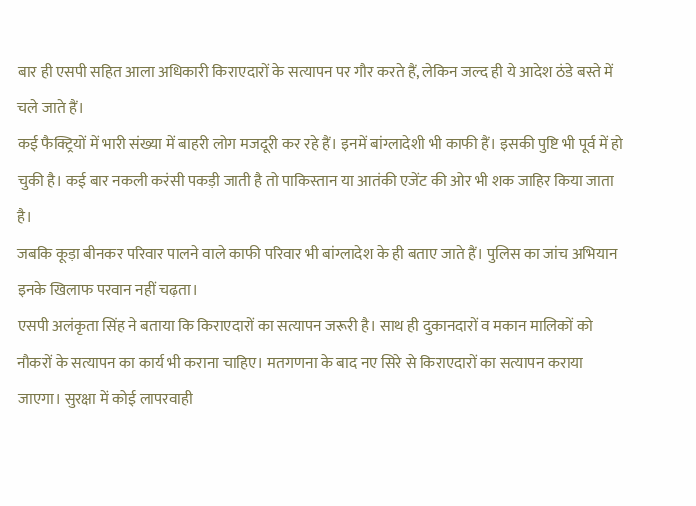बार ही एसपी सहित आला अधिकारी किराएदारों के सत्यापन पर गौर करते हैं, लेकिन जल्द ही ये आदेश ठंडे बस्ते में चले जाते हैं।
कई फैक्ट्रियों में भारी संख्या में बाहरी लोग मजदूरी कर रहे हैं। इनमें बांग्लादेशी भी काफी हैं। इसकी पुष्टि भी पूर्व में हो चुकी है। कई बार नकली करंसी पकड़ी जाती है तो पाकिस्तान या आतंकी एजेंट की ओर भी शक जाहिर किया जाता है।
जबकि कूड़ा बीनकर परिवार पालने वाले काफी परिवार भी बांग्लादेश के ही बताए जाते हैं। पुलिस का जांच अभियान इनके खिलाफ परवान नहीं चढ़ता।
एसपी अलंकृता सिंह ने बताया कि किराएदारों का सत्यापन जरूरी है। साथ ही दुकानदारों व मकान मालिकों को नौकरों के सत्यापन का कार्य भी कराना चाहिए। मतगणना के बाद नए सिरे से किराएदारों का सत्यापन कराया जाएगा। सुरक्षा में कोई लापरवाही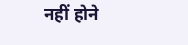नहीं होने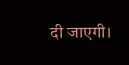दी जाएगी।